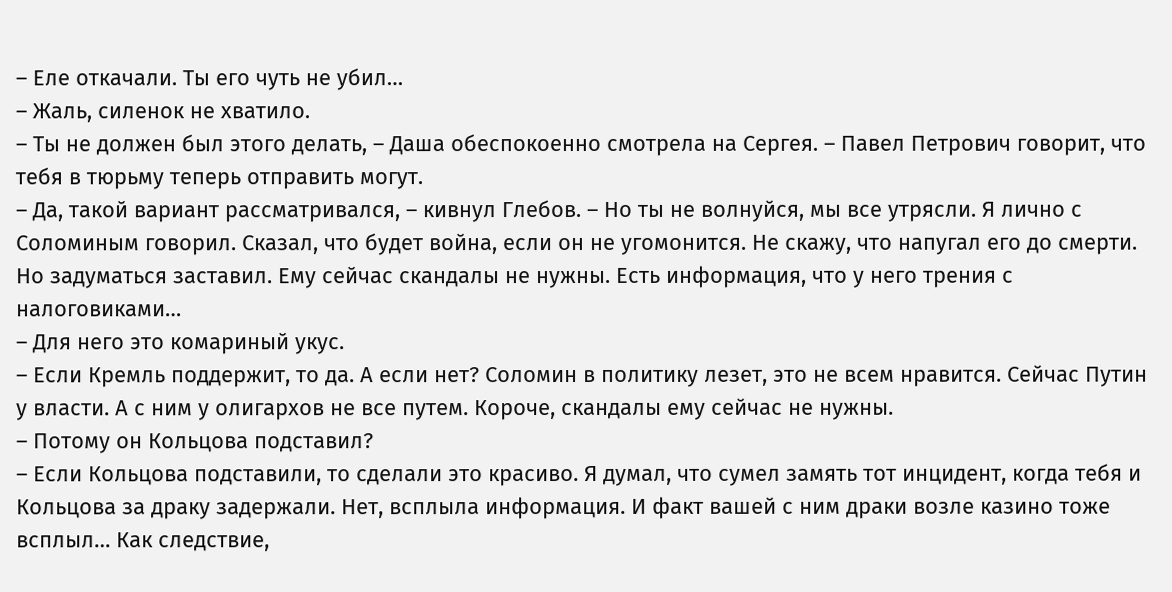– Еле откачали. Ты его чуть не убил…
– Жаль, силенок не хватило.
– Ты не должен был этого делать, – Даша обеспокоенно смотрела на Сергея. – Павел Петрович говорит, что тебя в тюрьму теперь отправить могут.
– Да, такой вариант рассматривался, – кивнул Глебов. – Но ты не волнуйся, мы все утрясли. Я лично с Соломиным говорил. Сказал, что будет война, если он не угомонится. Не скажу, что напугал его до смерти. Но задуматься заставил. Ему сейчас скандалы не нужны. Есть информация, что у него трения с налоговиками…
– Для него это комариный укус.
– Если Кремль поддержит, то да. А если нет? Соломин в политику лезет, это не всем нравится. Сейчас Путин у власти. А с ним у олигархов не все путем. Короче, скандалы ему сейчас не нужны.
– Потому он Кольцова подставил?
– Если Кольцова подставили, то сделали это красиво. Я думал, что сумел замять тот инцидент, когда тебя и Кольцова за драку задержали. Нет, всплыла информация. И факт вашей с ним драки возле казино тоже всплыл… Как следствие,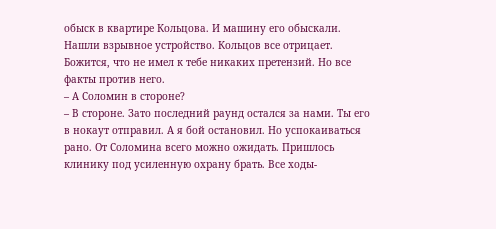обыск в квартире Кольцова. И машину его обыскали. Нашли взрывное устройство. Кольцов все отрицает. Божится, что не имел к тебе никаких претензий. Но все факты против него.
– А Соломин в стороне?
– В стороне. Зато последний раунд остался за нами. Ты его в нокаут отправил. А я бой остановил. Но успокаиваться рано. От Соломина всего можно ожидать. Пришлось клинику под усиленную охрану брать. Все ходы-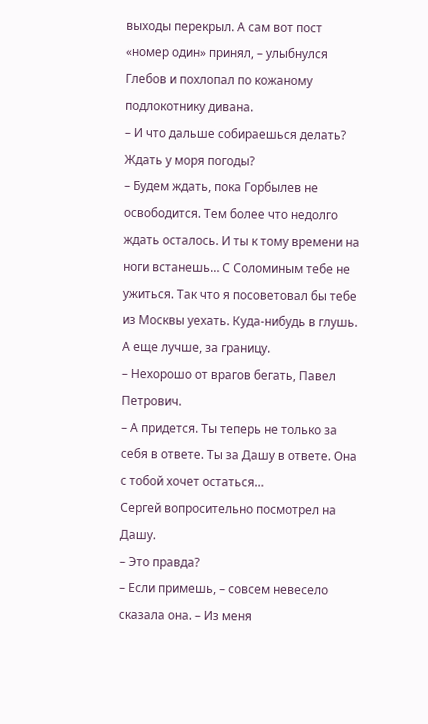выходы перекрыл. А сам вот пост «номер один» принял, – улыбнулся Глебов и похлопал по кожаному подлокотнику дивана.
– И что дальше собираешься делать? Ждать у моря погоды?
– Будем ждать, пока Горбылев не освободится. Тем более что недолго ждать осталось. И ты к тому времени на ноги встанешь… С Соломиным тебе не ужиться. Так что я посоветовал бы тебе из Москвы уехать. Куда-нибудь в глушь. А еще лучше, за границу.
– Нехорошо от врагов бегать, Павел Петрович.
– А придется. Ты теперь не только за себя в ответе. Ты за Дашу в ответе. Она с тобой хочет остаться…
Сергей вопросительно посмотрел на Дашу.
– Это правда?
– Если примешь, – совсем невесело сказала она. – Из меня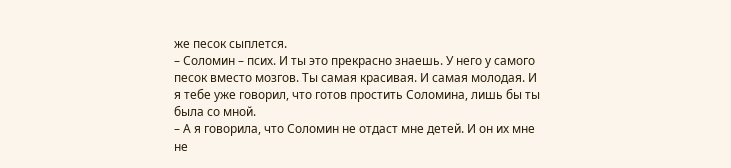же песок сыплется.
– Соломин – псих. И ты это прекрасно знаешь. У него у самого песок вместо мозгов. Ты самая красивая. И самая молодая. И я тебе уже говорил, что готов простить Соломина, лишь бы ты была со мной.
– А я говорила, что Соломин не отдаст мне детей. И он их мне не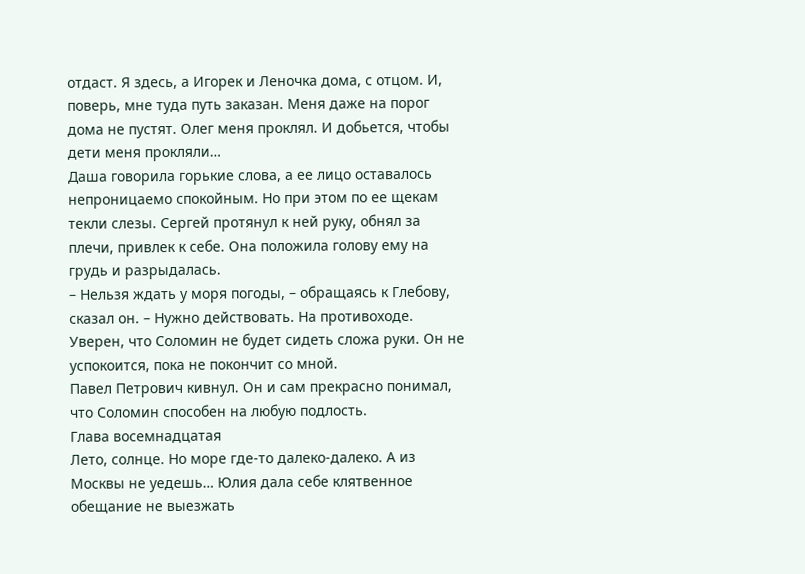отдаст. Я здесь, а Игорек и Леночка дома, с отцом. И, поверь, мне туда путь заказан. Меня даже на порог дома не пустят. Олег меня проклял. И добьется, чтобы дети меня прокляли…
Даша говорила горькие слова, а ее лицо оставалось непроницаемо спокойным. Но при этом по ее щекам текли слезы. Сергей протянул к ней руку, обнял за плечи, привлек к себе. Она положила голову ему на грудь и разрыдалась.
– Нельзя ждать у моря погоды, – обращаясь к Глебову, сказал он. – Нужно действовать. На противоходе. Уверен, что Соломин не будет сидеть сложа руки. Он не успокоится, пока не покончит со мной.
Павел Петрович кивнул. Он и сам прекрасно понимал, что Соломин способен на любую подлость.
Глава восемнадцатая
Лето, солнце. Но море где-то далеко-далеко. А из Москвы не уедешь… Юлия дала себе клятвенное обещание не выезжать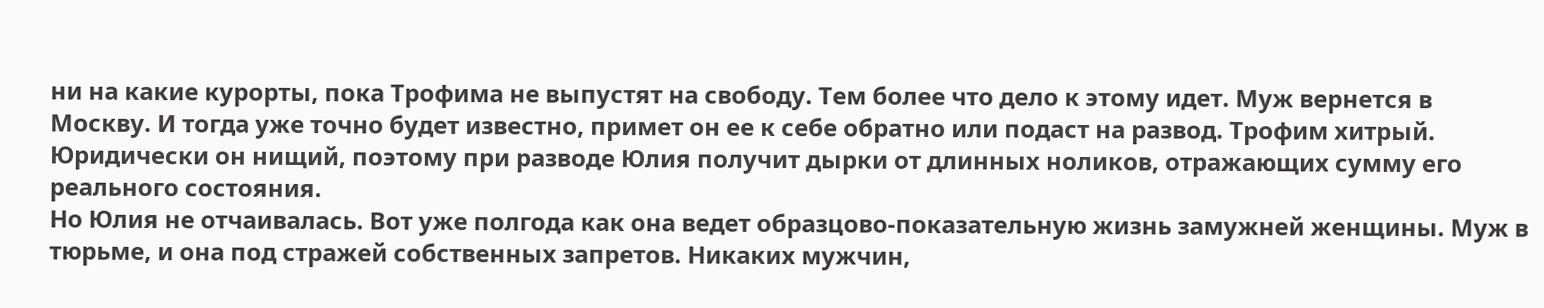ни на какие курорты, пока Трофима не выпустят на свободу. Тем более что дело к этому идет. Муж вернется в Москву. И тогда уже точно будет известно, примет он ее к себе обратно или подаст на развод. Трофим хитрый. Юридически он нищий, поэтому при разводе Юлия получит дырки от длинных ноликов, отражающих сумму его реального состояния.
Но Юлия не отчаивалась. Вот уже полгода как она ведет образцово-показательную жизнь замужней женщины. Муж в тюрьме, и она под стражей собственных запретов. Никаких мужчин,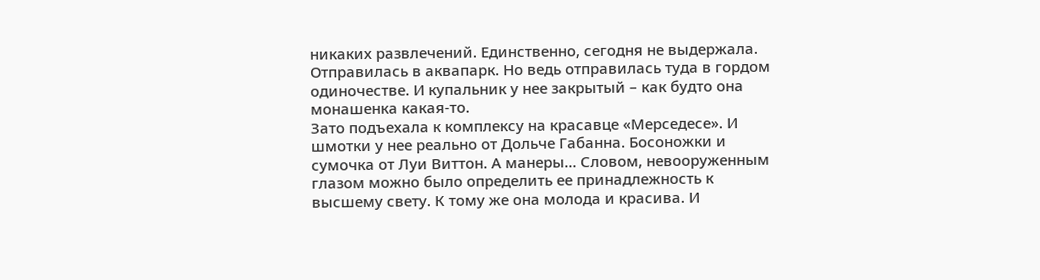никаких развлечений. Единственно, сегодня не выдержала. Отправилась в аквапарк. Но ведь отправилась туда в гордом одиночестве. И купальник у нее закрытый – как будто она монашенка какая-то.
Зато подъехала к комплексу на красавце «Мерседесе». И шмотки у нее реально от Дольче Габанна. Босоножки и сумочка от Луи Виттон. А манеры… Словом, невооруженным глазом можно было определить ее принадлежность к высшему свету. К тому же она молода и красива. И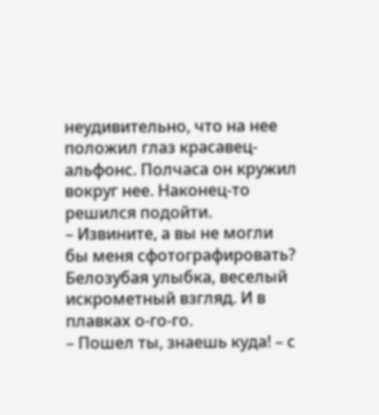неудивительно, что на нее положил глаз красавец-альфонс. Полчаса он кружил вокруг нее. Наконец-то решился подойти.
– Извините, а вы не могли бы меня сфотографировать?
Белозубая улыбка, веселый искрометный взгляд. И в плавках о-го-го.
– Пошел ты, знаешь куда! – с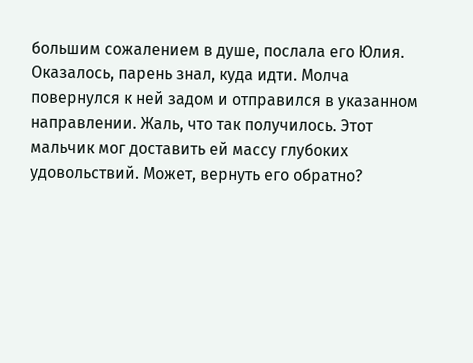большим сожалением в душе, послала его Юлия.
Оказалось, парень знал, куда идти. Молча повернулся к ней задом и отправился в указанном направлении. Жаль, что так получилось. Этот мальчик мог доставить ей массу глубоких удовольствий. Может, вернуть его обратно?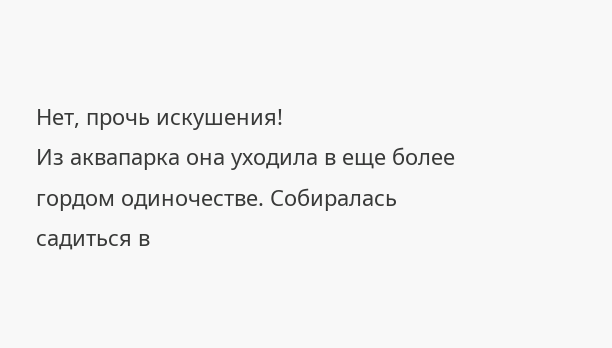Нет, прочь искушения!
Из аквапарка она уходила в еще более гордом одиночестве. Собиралась садиться в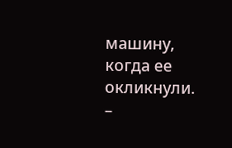машину, когда ее окликнули.
–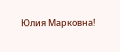Юлия Марковна!